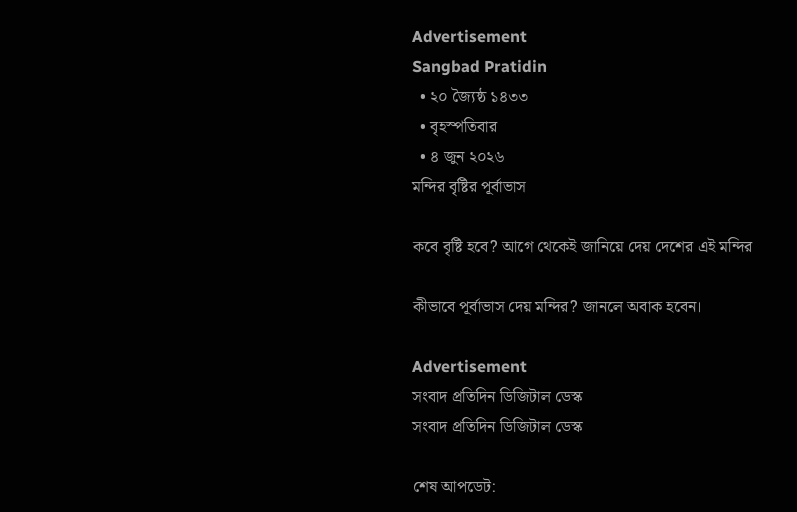Advertisement
Sangbad Pratidin
  • ২০ জ্যৈষ্ঠ ১৪৩৩
  • বৃহস্পতিবার
  • ৪ জুন ২০২৬
মন্দির বৃষ্টির পূর্বাভাস

কবে বৃষ্টি হবে? আগে থেকেই জানিয়ে দেয় দেশের এই মন্দির

কীভাবে পূর্বাভাস দেয় মন্দির? জানলে অবাক হবেন।

Advertisement
সংবাদ প্রতিদিন ডিজিটাল ডেস্ক
সংবাদ প্রতিদিন ডিজিটাল ডেস্ক

শেষ আপডেট: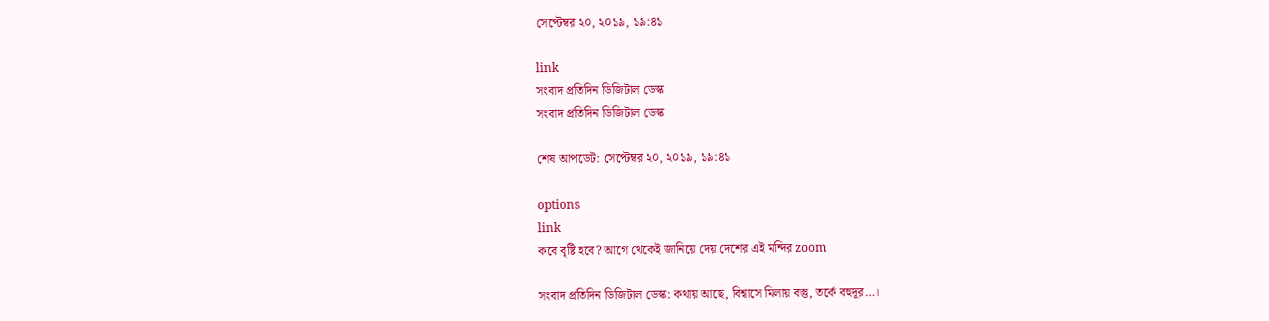সেপ্টেম্বর ২০, ২০১৯, ১৯:৪১

link
সংবাদ প্রতিদিন ডিজিটাল ডেস্ক
সংবাদ প্রতিদিন ডিজিটাল ডেস্ক

শেষ আপডেট: সেপ্টেম্বর ২০, ২০১৯, ১৯:৪১

options
link
কবে বৃষ্টি হবে? আগে থেকেই জানিয়ে দেয় দেশের এই মন্দির zoom

সংবাদ প্রতিদিন ডিজিটাল ডেস্ক: কথায় আছে, বিশ্বাসে মিলায় বস্তু, তর্কে বহুদূর…।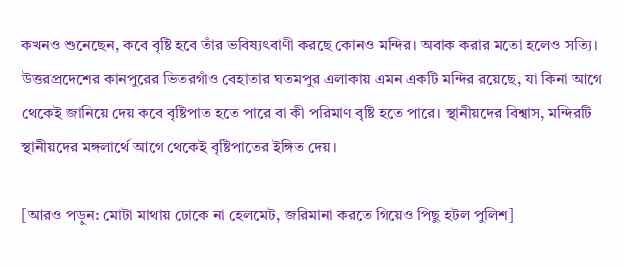কখনও শুনেছেন, কবে বৃষ্টি হবে তাঁর ভবিষ্যৎবাণী করছে কোনও মন্দির। অবাক করার মতো হলেও সত্যি। উত্তরপ্রদেশের কানপুরের ভিতরগাঁও বেহাতার ঘতমপুর এলাকায় এমন একটি মন্দির রয়েছে, যা কিনা আগে থেকেই জানিয়ে দেয় কবে বৃষ্টিপাত হতে পারে বা কী পরিমাণ বৃষ্টি হতে পারে। স্থানীয়দের বিশ্বাস, মন্দিরটি স্থানীয়দের মঙ্গলার্থে আগে থেকেই বৃষ্টিপাতের ইঙ্গিত দেয়।

[আরও পড়ুন: মোটা মাথায় ঢোকে না হেলমেট, জরিমানা করতে গিয়েও পিছু হটল পুলিশ]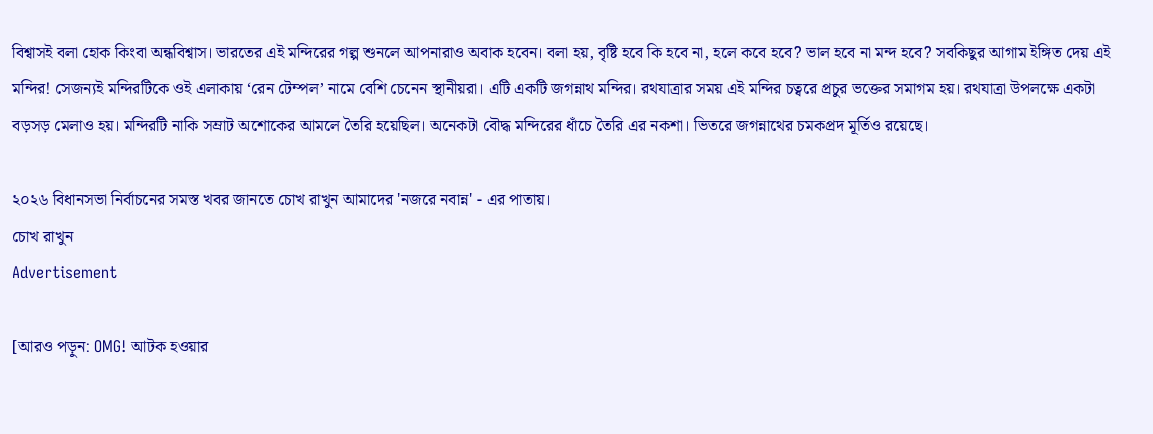বিশ্বাসই বলা হোক কিংবা অন্ধবিশ্বাস। ভারতের এই মন্দিরের গল্প শুনলে আপনারাও অবাক হবেন। বলা হয়, বৃষ্টি হবে কি হবে না, হলে কবে হবে? ভাল হবে না মন্দ হবে? সবকিছুর আগাম ইঙ্গিত দেয় এই মন্দির! সেজন্যই মন্দিরটিকে ওই এলাকায় ‘রেন টেম্পল’ নামে বেশি চেনেন স্থানীয়রা। এটি একটি জগন্নাথ মন্দির। রথযাত্রার সময় এই মন্দির চত্বরে প্রচুর ভক্তের সমাগম হয়। রথযাত্রা উপলক্ষে একটা বড়সড় মেলাও হয়। মন্দিরটি নাকি সম্রাট অশোকের আমলে তৈরি হয়েছিল। অনেকটা বৌদ্ধ মন্দিরের ধাঁচে তৈরি এর নকশা। ভিতরে জগন্নাথের চমকপ্রদ মূর্তিও রয়েছে।

২০২৬ বিধানসভা নির্বাচনের সমস্ত খবর জানতে চোখ রাখুন আমাদের 'নজরে নবান্ন' - এর পাতায়।
চোখ রাখুন
Advertisement

[আরও পড়ুন: OMG! আটক হওয়ার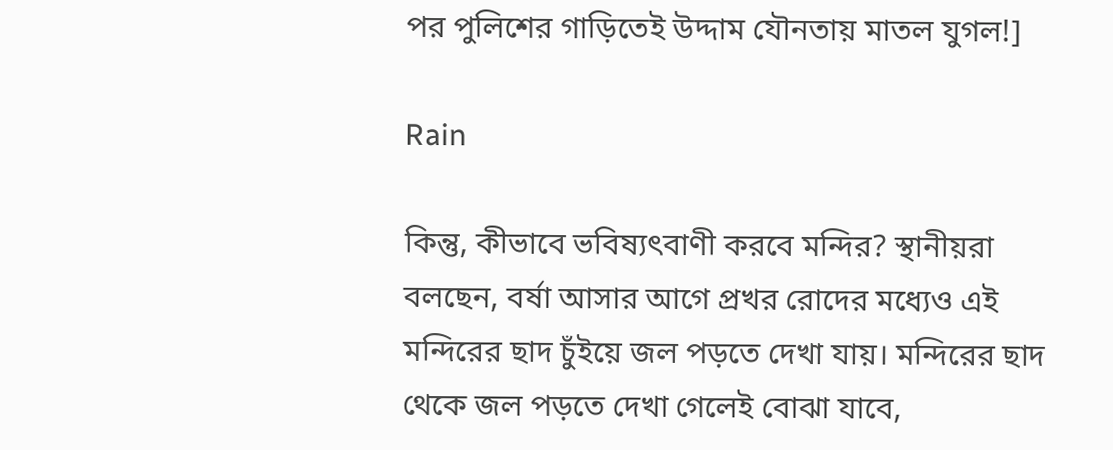পর পুলিশের গাড়িতেই উদ্দাম যৌনতায় মাতল যুগল!]

Rain

কিন্তু, কীভাবে ভবিষ্যৎবাণী করবে মন্দির? স্থানীয়রা বলছেন, বর্ষা আসার আগে প্রখর রোদের মধ্যেও এই মন্দিরের ছাদ চুঁইয়ে জল পড়তে দেখা যায়। মন্দিরের ছাদ থেকে জল পড়তে দেখা গেলেই বোঝা যাবে,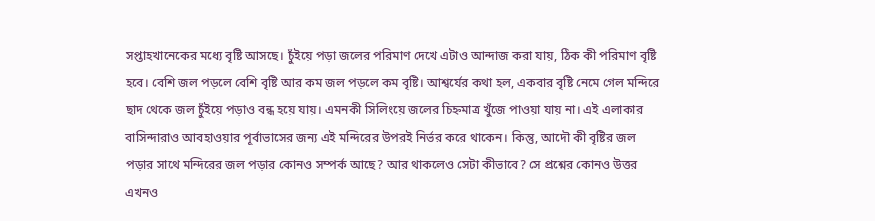সপ্তাহখানেকের মধ্যে বৃষ্টি আসছে। চুঁইয়ে পড়া জলের পরিমাণ দেখে এটাও আন্দাজ করা যায়, ঠিক কী পরিমাণ বৃষ্টি হবে। বেশি জল পড়লে বেশি বৃষ্টি আর কম জল পড়লে কম বৃষ্টি। আশ্বর্যের কথা হল, একবার বৃষ্টি নেমে গেল মন্দিরে ছাদ থেকে জল চুঁইয়ে পড়াও বন্ধ হয়ে যায়। এমনকী সিলিংয়ে জলের চিহ্নমাত্র খুঁজে পাওয়া যায় না। এই এলাকার বাসিন্দারাও আবহাওয়ার পূর্বাভাসের জন্য এই মন্দিরের উপরই নির্ভর করে থাকেন। কিন্তু, আদৌ কী বৃষ্টির জল পড়ার সাথে মন্দিরের জল পড়ার কোনও সম্পর্ক আছে? আর থাকলেও সেটা কীভাবে? সে প্রশ্নের কোনও উত্তর এখনও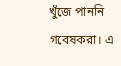খুঁজে পাননি গবেষকরা। এ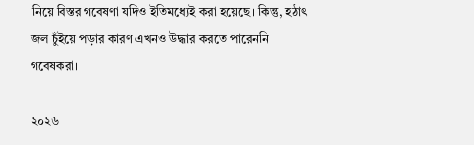নিয়ে বিস্তর গবেষণা যদিও ইতিমধ্যেই করা হয়েছে। কিন্তু, হঠাৎ জল চুঁইয়ে পড়ার কারণ এখনও উদ্ধার করতে পারেননি গবেষকরা।

২০২৬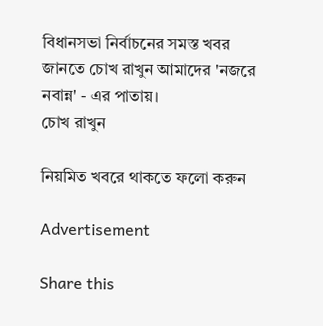বিধানসভা নির্বাচনের সমস্ত খবর জানতে চোখ রাখুন আমাদের 'নজরে নবান্ন' - এর পাতায়।
চোখ রাখুন

নিয়মিত খবরে থাকতে ফলো করুন

Advertisement

Share this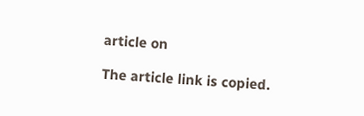article on

The article link is copied.